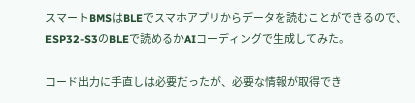スマートBMSはBLEでスマホアプリからデータを読むことができるので、ESP32-S3のBLEで読めるかAIコーディングで生成してみた。

コード出力に手直しは必要だったが、必要な情報が取得でき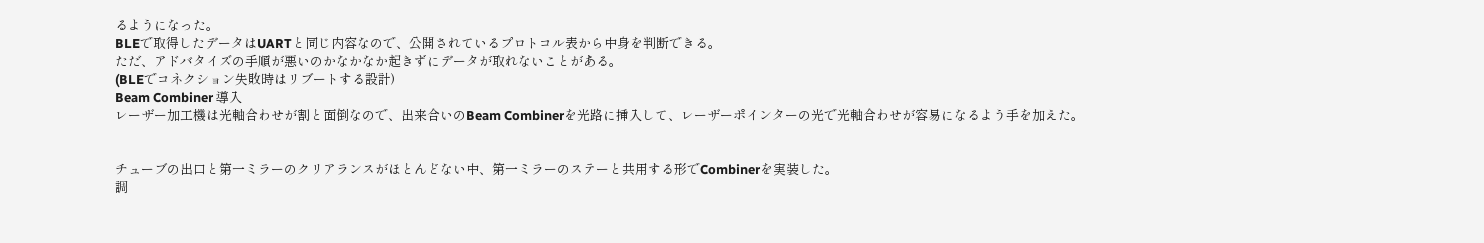るようになった。
BLEで取得したデータはUARTと同じ内容なので、公開されているプロトコル表から中身を判断できる。
ただ、アドバタイズの手順が悪いのかなかなか起きずにデータが取れないことがある。
(BLEでコネクション失敗時はリブートする設計)
Beam Combiner 導入
レーザー加工機は光軸合わせが割と面倒なので、出来合いのBeam Combinerを光路に挿入して、レーザーポインターの光で光軸合わせが容易になるよう手を加えた。


チューブの出口と第一ミラーのクリアランスがほとんどない中、第一ミラーのステーと共用する形でCombinerを実装した。
調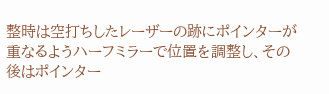整時は空打ちしたレーザーの跡にポインターが重なるようハーフミラーで位置を調整し、その後はポインター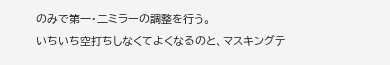のみで第一・二ミラーの調整を行う。
いちいち空打ちしなくてよくなるのと、マスキングテ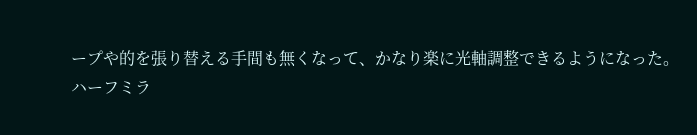ープや的を張り替える手間も無くなって、かなり楽に光軸調整できるようになった。
ハーフミラ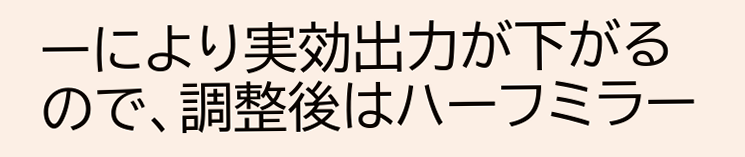ーにより実効出力が下がるので、調整後はハーフミラー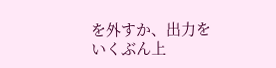を外すか、出力をいくぶん上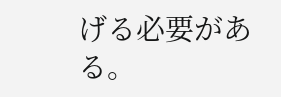げる必要がある。